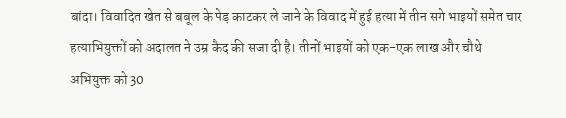बांदा। विवादित खेत से बबूल के पेड़ काटकर ले जाने के विवाद में हुई हत्या में तीन सगे भाइयों समेत चार हत्याभियुक्तों को अदालत ने उम्र कैद की सजा दी है। तीनों भाइयों को एक-एक लाख और चौथे अभियुक्त को 30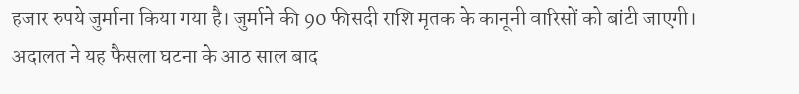हजार रुपये जुर्माना किया गया है। जुर्माने की 90 फीसदी राशि मृतक के कानूनी वारिसों को बांटी जाएगी। अदालत ने यह फैसला घटना के आठ साल बाद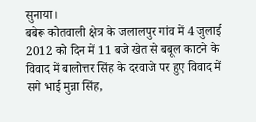सुनाया।
बबेरू कोतवाली क्षेत्र के जलालपुर गांव में 4 जुलाई 2012 को दिन में 11 बजे खेत से बबूल काटने के विवाद में बालोत्तर सिंह के दरवाजे पर हुए विवाद में सगे भाई मुन्ना सिंह,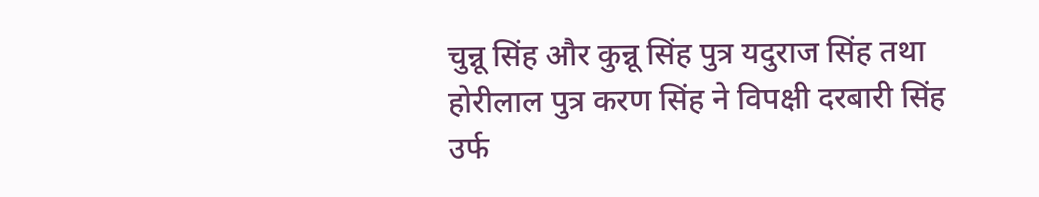चुन्नू सिंह और कुन्नू सिंह पुत्र यदुराज सिंह तथा होरीलाल पुत्र करण सिंह ने विपक्षी दरबारी सिंह उर्फ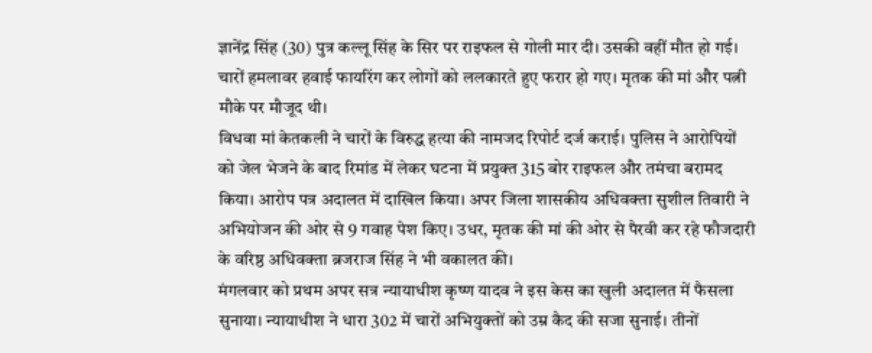ज्ञानेंद्र सिंह (30) पुत्र कल्लू सिंह के सिर पर राइफल से गोली मार दी। उसकी वहीं मौत हो गई। चारों हमलावर हवाई फायरिंग कर लोगों को ललकारते हुए फरार हो गए। मृतक की मां और पत्नी मौके पर मौजूद थी।
विधवा मां केतकली ने चारों के विरुद्ध हत्या की नामजद रिपोर्ट दर्ज कराई। पुलिस ने आरोपियों को जेल भेजने के बाद रिमांड में लेकर घटना में प्रयुक्त 315 बोर राइफल और तमंचा बरामद किया। आरोप पत्र अदालत में दाखिल किया। अपर जिला शासकीय अधिवक्ता सुशील तिवारी ने अभियोजन की ओर से 9 गवाह पेश किए। उधर, मृतक की मां की ओर से पैरवी कर रहे फौजदारी के वरिष्ठ अधिवक्ता ब्रजराज सिंह ने भी वकालत की।
मंगलवार को प्रथम अपर सत्र न्यायाधीश कृष्ण यादव ने इस केस का खुली अदालत में फैसला सुनाया। न्यायाधीश ने धारा 302 में चारों अभियुक्तों को उम्र कैद की सजा सुनाई। तीनों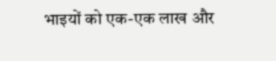भाइयों को एक-एक लाख और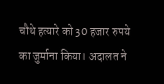चौथे हत्यारे को 30 हजार रुपये का जुर्माना किया। अदालत ने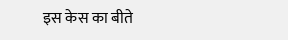इस केस का बीते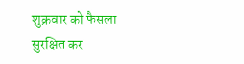शुक्रवार को फैसला सुरक्षित कर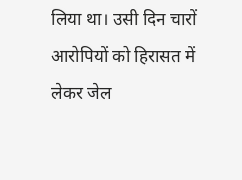लिया था। उसी दिन चारों आरोपियों को हिरासत में लेकर जेल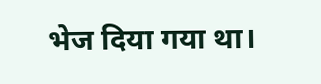भेज दिया गया था।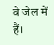वे जेल में हैं।